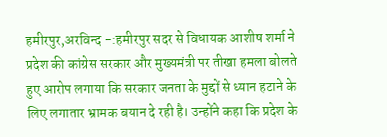हमीरपुर,अरविन्द -:हमीरपुर सदर से विधायक आशीष शर्मा ने प्रदेश की कांग्रेस सरकार और मुख्यमंत्री पर तीखा हमला बोलते हुए आरोप लगाया कि सरकार जनता के मुद्दों से ध्यान हटाने के लिए लगातार भ्रामक बयान दे रही है। उन्होंने कहा कि प्रदेश के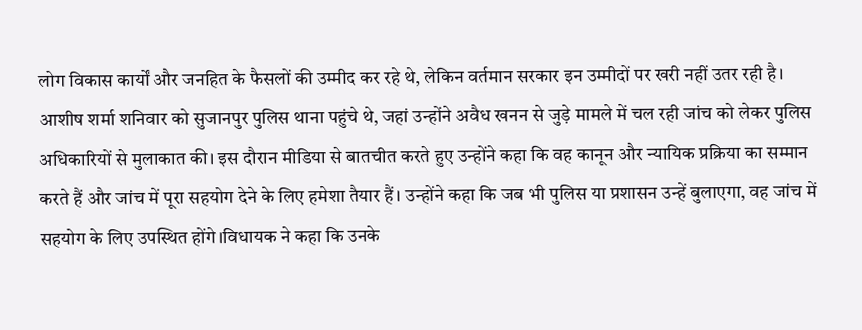लोग विकास कार्यों और जनहित के फैसलों की उम्मीद कर रहे थे, लेकिन वर्तमान सरकार इन उम्मीदों पर खरी नहीं उतर रही है।
आशीष शर्मा शनिवार को सुजानपुर पुलिस थाना पहुंचे थे, जहां उन्होंने अवैध खनन से जुड़े मामले में चल रही जांच को लेकर पुलिस अधिकारियों से मुलाकात की। इस दौरान मीडिया से बातचीत करते हुए उन्होंने कहा कि वह कानून और न्यायिक प्रक्रिया का सम्मान करते हैं और जांच में पूरा सहयोग देने के लिए हमेशा तैयार हैं। उन्होंने कहा कि जब भी पुलिस या प्रशासन उन्हें बुलाएगा, वह जांच में सहयोग के लिए उपस्थित होंगे।विधायक ने कहा कि उनके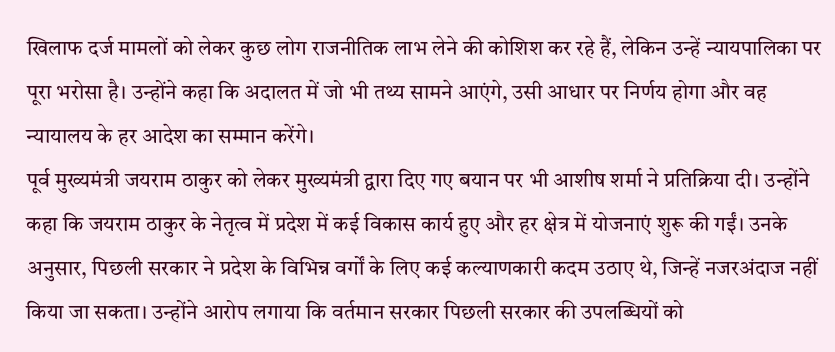खिलाफ दर्ज मामलों को लेकर कुछ लोग राजनीतिक लाभ लेने की कोशिश कर रहे हैं, लेकिन उन्हें न्यायपालिका पर पूरा भरोसा है। उन्होंने कहा कि अदालत में जो भी तथ्य सामने आएंगे, उसी आधार पर निर्णय होगा और वह न्यायालय के हर आदेश का सम्मान करेंगे।
पूर्व मुख्यमंत्री जयराम ठाकुर को लेकर मुख्यमंत्री द्वारा दिए गए बयान पर भी आशीष शर्मा ने प्रतिक्रिया दी। उन्होंने कहा कि जयराम ठाकुर के नेतृत्व में प्रदेश में कई विकास कार्य हुए और हर क्षेत्र में योजनाएं शुरू की गईं। उनके अनुसार, पिछली सरकार ने प्रदेश के विभिन्न वर्गों के लिए कई कल्याणकारी कदम उठाए थे, जिन्हें नजरअंदाज नहीं किया जा सकता। उन्होंने आरोप लगाया कि वर्तमान सरकार पिछली सरकार की उपलब्धियों को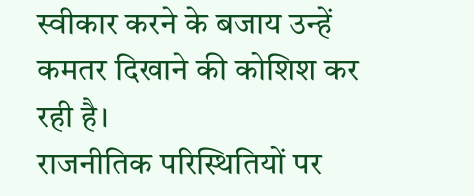स्वीकार करने के बजाय उन्हें कमतर दिखाने की कोशिश कर रही है।
राजनीतिक परिस्थितियों पर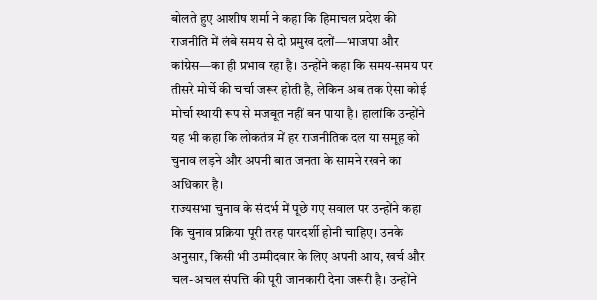बोलते हुए आशीष शर्मा ने कहा कि हिमाचल प्रदेश की राजनीति में लंबे समय से दो प्रमुख दलों—भाजपा और कांग्रेस—का ही प्रभाव रहा है। उन्होंने कहा कि समय-समय पर तीसरे मोर्चे की चर्चा जरूर होती है, लेकिन अब तक ऐसा कोई मोर्चा स्थायी रूप से मजबूत नहीं बन पाया है। हालांकि उन्होंने यह भी कहा कि लोकतंत्र में हर राजनीतिक दल या समूह को चुनाव लड़ने और अपनी बात जनता के सामने रखने का अधिकार है।
राज्यसभा चुनाव के संदर्भ में पूछे गए सवाल पर उन्होंने कहा कि चुनाव प्रक्रिया पूरी तरह पारदर्शी होनी चाहिए। उनके अनुसार, किसी भी उम्मीदवार के लिए अपनी आय, खर्च और चल-अचल संपत्ति की पूरी जानकारी देना जरूरी है। उन्होंने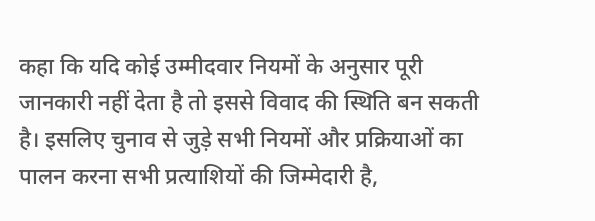कहा कि यदि कोई उम्मीदवार नियमों के अनुसार पूरी जानकारी नहीं देता है तो इससे विवाद की स्थिति बन सकती है। इसलिए चुनाव से जुड़े सभी नियमों और प्रक्रियाओं का पालन करना सभी प्रत्याशियों की जिम्मेदारी है,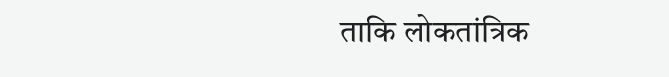ताकि लोकतांत्रिक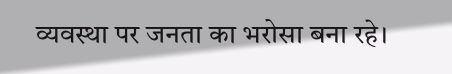व्यवस्था पर जनता का भरोसा बना रहे।